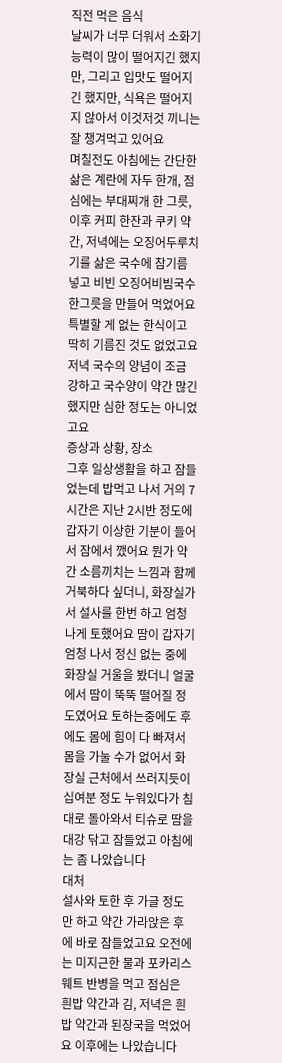직전 먹은 음식
날씨가 너무 더워서 소화기 능력이 많이 떨어지긴 했지만, 그리고 입맛도 떨어지긴 했지만, 식욕은 떨어지지 않아서 이것저것 끼니는 잘 챙겨먹고 있어요
며칠전도 아침에는 간단한 삶은 계란에 자두 한개, 점심에는 부대찌개 한 그릇, 이후 커피 한잔과 쿠키 약간, 저녁에는 오징어두루치기를 삶은 국수에 참기름 넣고 비빈 오징어비빔국수 한그릇을 만들어 먹었어요 특별할 게 없는 한식이고 딱히 기름진 것도 없었고요 저녁 국수의 양념이 조금 강하고 국수양이 약간 많긴 했지만 심한 정도는 아니었고요
증상과 상황, 장소
그후 일상생활을 하고 잠들었는데 밥먹고 나서 거의 7시간은 지난 2시반 정도에 갑자기 이상한 기분이 들어서 잠에서 깼어요 뭔가 약간 소름끼치는 느낌과 함께 거북하다 싶더니, 화장실가서 설사를 한번 하고 엄청나게 토했어요 땀이 갑자기 엄청 나서 정신 없는 중에 화장실 거울을 봤더니 얼굴에서 땀이 뚝뚝 떨어질 정도였어요 토하는중에도 후에도 몸에 힘이 다 빠져서 몸을 가눌 수가 없어서 화장실 근처에서 쓰러지듯이 십여분 정도 누워있다가 침대로 돌아와서 티슈로 땀을 대강 닦고 잠들었고 아침에는 좀 나았습니다
대처
설사와 토한 후 가글 정도만 하고 약간 가라앉은 후에 바로 잠들었고요 오전에는 미지근한 물과 포카리스웨트 반병을 먹고 점심은 흰밥 약간과 김, 저녁은 흰밥 약간과 된장국을 먹었어요 이후에는 나았습니다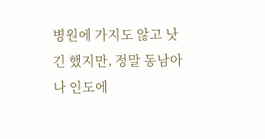병원에 가지도 않고 낫긴 했지만, 정말 동남아나 인도에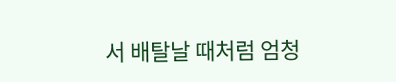서 배탈날 때처럼 엄청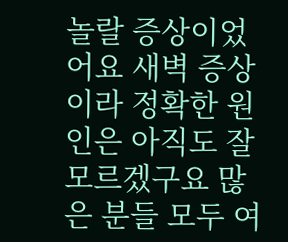놀랄 증상이었어요 새벽 증상이라 정확한 원인은 아직도 잘 모르겠구요 많은 분들 모두 여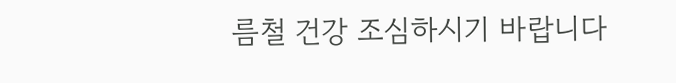름철 건강 조심하시기 바랍니다